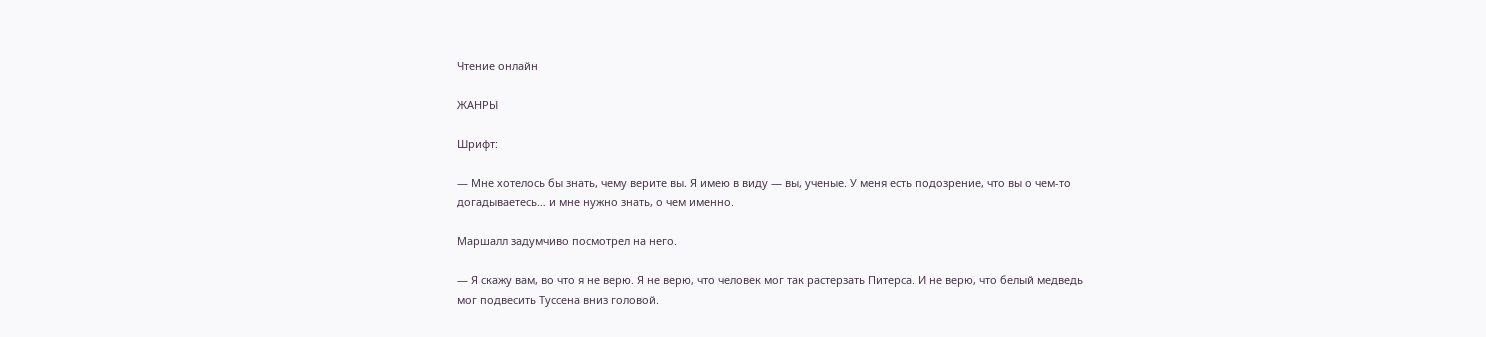Чтение онлайн

ЖАНРЫ

Шрифт:

— Мне хотелось бы знать, чему верите вы. Я имею в виду — вы, ученые. У меня есть подозрение, что вы о чем-то догадываетесь… и мне нужно знать, о чем именно.

Маршалл задумчиво посмотрел на него.

— Я скажу вам, во что я не верю. Я не верю, что человек мог так растерзать Питерса. И не верю, что белый медведь мог подвесить Туссена вниз головой.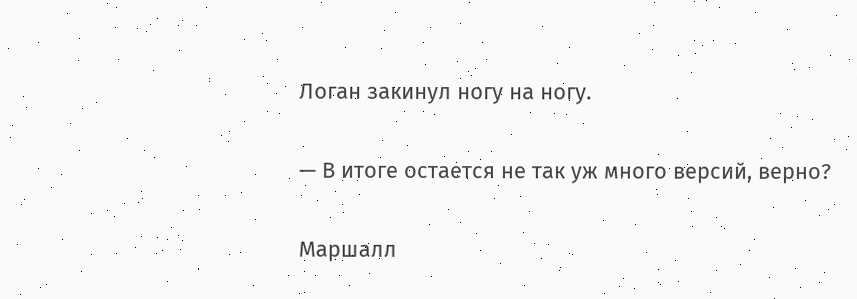Логан закинул ногу на ногу.

— В итоге остается не так уж много версий, верно?

Маршалл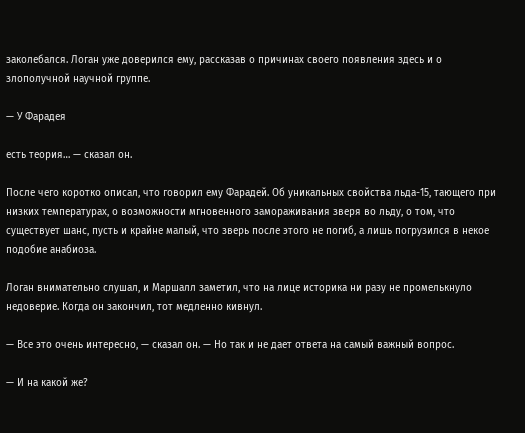заколебался. Логан уже доверился ему, рассказав о причинах своего появления здесь и о злополучной научной группе.

— У Фарадея

есть теория… — сказал он.

После чего коротко описал, что говорил ему Фарадей. Об уникальных свойства льда-15, тающего при низких температурах, о возможности мгновенного замораживания зверя во льду, о том, что существует шанс, пусть и крайне малый, что зверь после этого не погиб, а лишь погрузился в некое подобие анабиоза.

Логан внимательно слушал, и Маршалл заметил, что на лице историка ни разу не промелькнуло недоверие. Когда он закончил, тот медленно кивнул.

— Все это очень интересно, — сказал он. — Но так и не дает ответа на самый важный вопрос.

— И на какой же?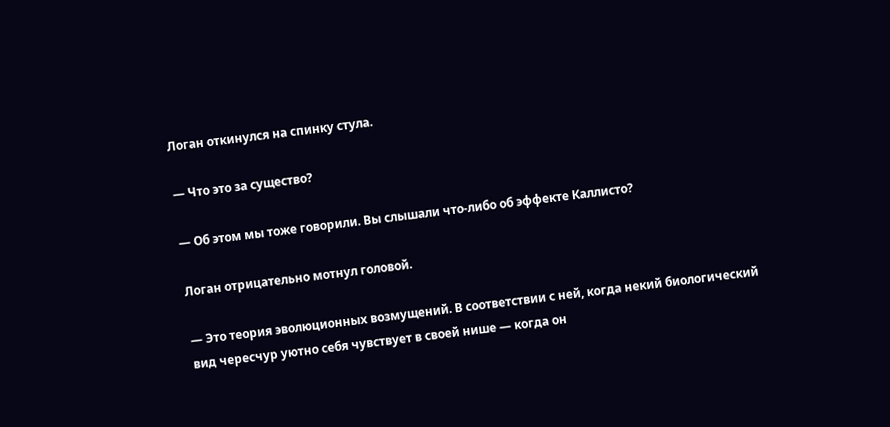Логан откинулся на спинку стула.

— Что это за существо?

— Об этом мы тоже говорили. Вы слышали что-либо об эффекте Каллисто?

Логан отрицательно мотнул головой.

— Это теория эволюционных возмущений. В соответствии с ней, когда некий биологический вид чересчур уютно себя чувствует в своей нише — когда он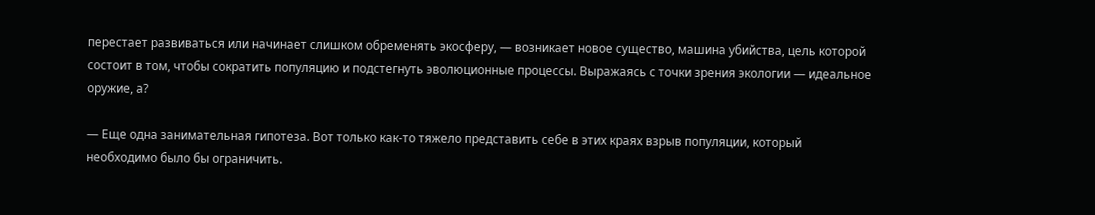перестает развиваться или начинает слишком обременять экосферу, — возникает новое существо, машина убийства, цель которой состоит в том, чтобы сократить популяцию и подстегнуть эволюционные процессы. Выражаясь с точки зрения экологии — идеальное оружие, а?

— Еще одна занимательная гипотеза. Вот только как-то тяжело представить себе в этих краях взрыв популяции, который необходимо было бы ограничить.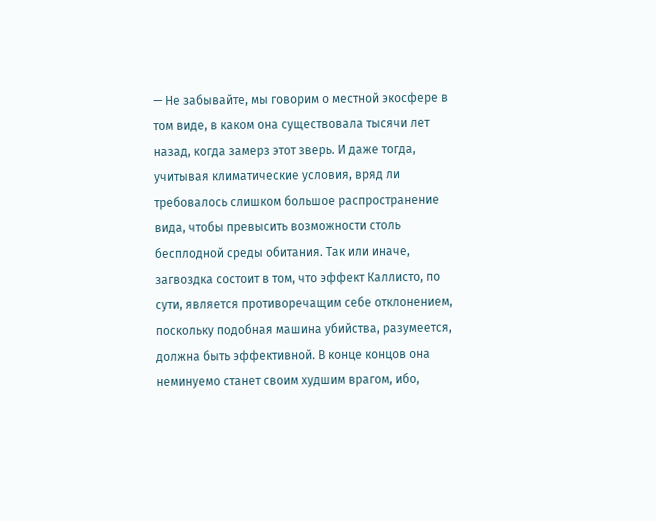— Не забывайте, мы говорим о местной экосфере в том виде, в каком она существовала тысячи лет назад, когда замерз этот зверь. И даже тогда, учитывая климатические условия, вряд ли требовалось слишком большое распространение вида, чтобы превысить возможности столь бесплодной среды обитания. Так или иначе, загвоздка состоит в том, что эффект Каллисто, по сути, является противоречащим себе отклонением, поскольку подобная машина убийства, разумеется, должна быть эффективной. В конце концов она неминуемо станет своим худшим врагом, ибо,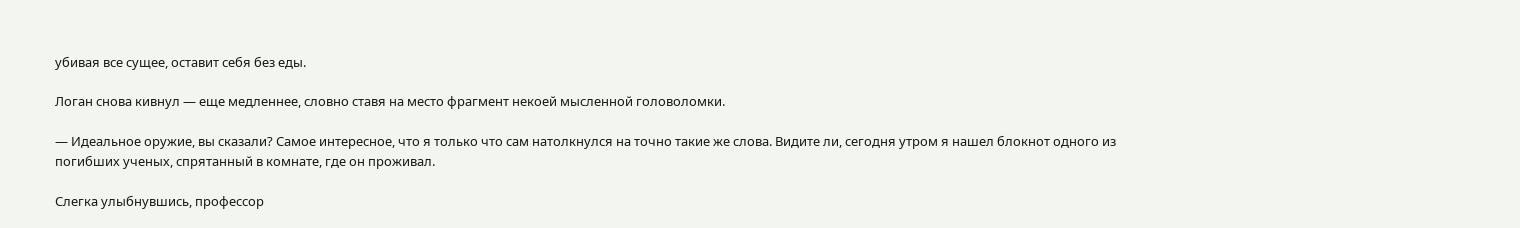убивая все сущее, оставит себя без еды.

Логан снова кивнул — еще медленнее, словно ставя на место фрагмент некоей мысленной головоломки.

— Идеальное оружие, вы сказали? Самое интересное, что я только что сам натолкнулся на точно такие же слова. Видите ли, сегодня утром я нашел блокнот одного из погибших ученых, спрятанный в комнате, где он проживал.

Слегка улыбнувшись, профессор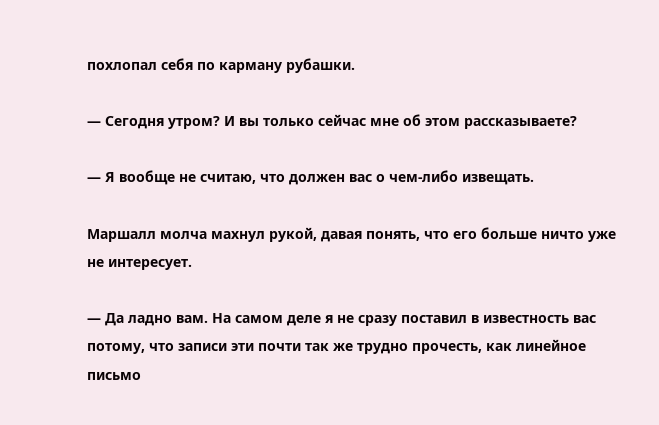похлопал себя по карману рубашки.

— Сегодня утром? И вы только сейчас мне об этом рассказываете?

— Я вообще не считаю, что должен вас о чем-либо извещать.

Маршалл молча махнул рукой, давая понять, что его больше ничто уже не интересует.

— Да ладно вам. На самом деле я не сразу поставил в известность вас потому, что записи эти почти так же трудно прочесть, как линейное письмо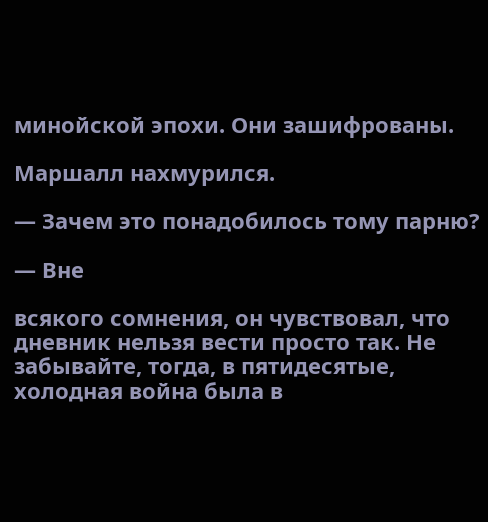минойской эпохи. Они зашифрованы.

Маршалл нахмурился.

— Зачем это понадобилось тому парню?

— Вне

всякого сомнения, он чувствовал, что дневник нельзя вести просто так. Не забывайте, тогда, в пятидесятые, холодная война была в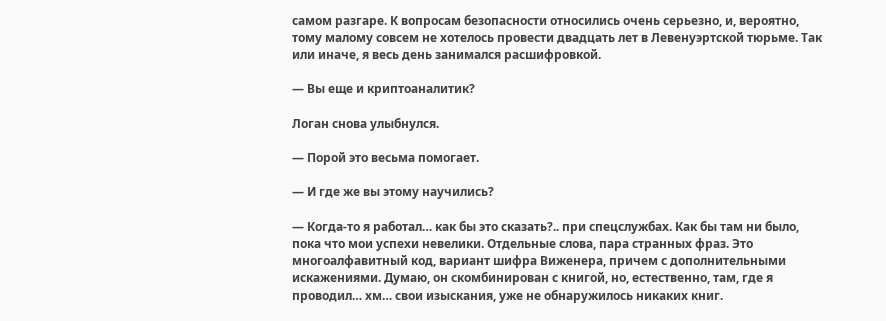самом разгаре. К вопросам безопасности относились очень серьезно, и, вероятно, тому малому совсем не хотелось провести двадцать лет в Левенуэртской тюрьме. Так или иначе, я весь день занимался расшифровкой.

— Вы еще и криптоаналитик?

Логан снова улыбнулся.

— Порой это весьма помогает.

— И где же вы этому научились?

— Когда-то я работал… как бы это сказать?.. при спецслужбах. Как бы там ни было, пока что мои успехи невелики. Отдельные слова, пара странных фраз. Это многоалфавитный код, вариант шифра Виженера, причем с дополнительными искажениями. Думаю, он скомбинирован с книгой, но, естественно, там, где я проводил… хм… свои изыскания, уже не обнаружилось никаких книг.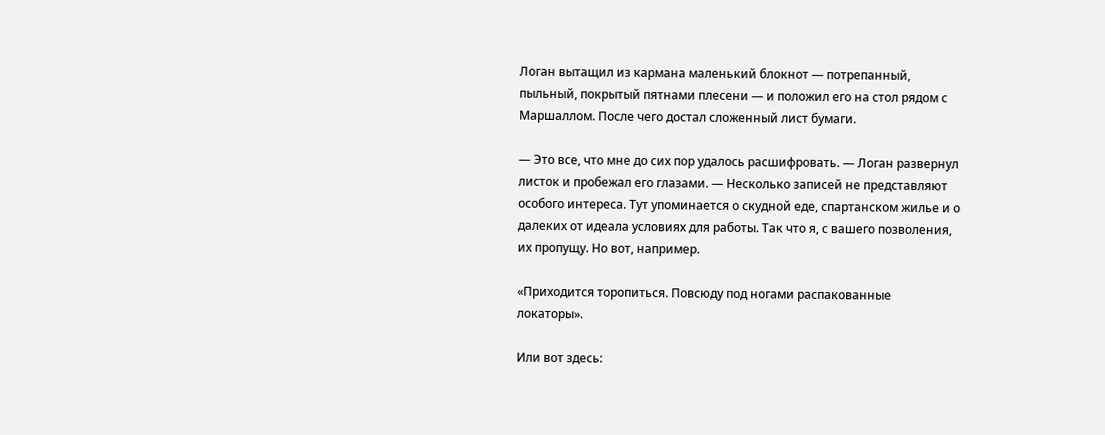Логан вытащил из кармана маленький блокнот — потрепанный, пыльный, покрытый пятнами плесени — и положил его на стол рядом с Маршаллом. После чего достал сложенный лист бумаги.

— Это все, что мне до сих пор удалось расшифровать. — Логан развернул листок и пробежал его глазами. — Несколько записей не представляют особого интереса. Тут упоминается о скудной еде, спартанском жилье и о далеких от идеала условиях для работы. Так что я, с вашего позволения, их пропущу. Но вот, например.

«Приходится торопиться. Повсюду под ногами распакованные локаторы».

Или вот здесь: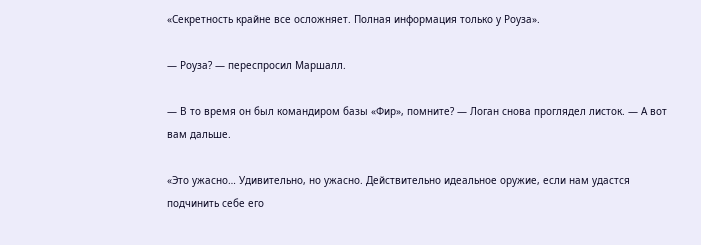«Секретность крайне все осложняет. Полная информация только у Роуза».

— Роуза? — переспросил Маршалл.

— В то время он был командиром базы «Фир», помните? — Логан снова проглядел листок. — А вот вам дальше.

«Это ужасно… Удивительно, но ужасно. Действительно идеальное оружие, если нам удастся подчинить себе его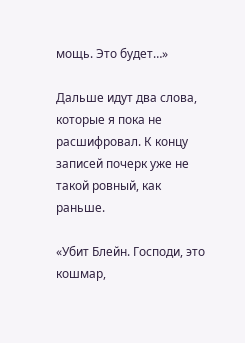мощь. Это будет…»

Дальше идут два слова, которые я пока не расшифровал. К концу записей почерк уже не такой ровный, как раньше.

«Убит Блейн. Господи, это кошмар,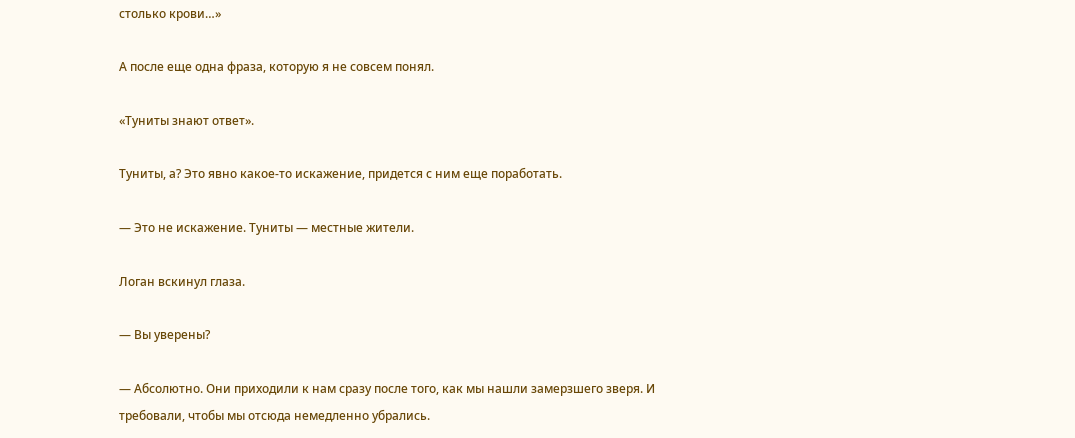столько крови…»

А после еще одна фраза, которую я не совсем понял.

«Туниты знают ответ».

Туниты, а? Это явно какое-то искажение, придется с ним еще поработать.

— Это не искажение. Туниты — местные жители.

Логан вскинул глаза.

— Вы уверены?

— Абсолютно. Они приходили к нам сразу после того, как мы нашли замерзшего зверя. И требовали, чтобы мы отсюда немедленно убрались.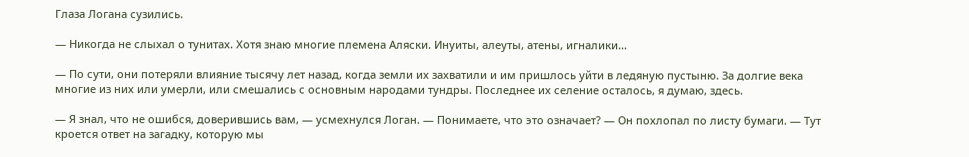Глаза Логана сузились.

— Никогда не слыхал о тунитах. Хотя знаю многие племена Аляски. Инуиты, алеуты, атены, игналики…

— По сути, они потеряли влияние тысячу лет назад, когда земли их захватили и им пришлось уйти в ледяную пустыню. За долгие века многие из них или умерли, или смешались с основным народами тундры. Последнее их селение осталось, я думаю, здесь.

— Я знал, что не ошибся, доверившись вам, — усмехнулся Логан. — Понимаете, что это означает? — Он похлопал по листу бумаги. — Тут кроется ответ на загадку, которую мы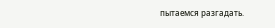пытаемся разгадать.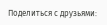Поделиться с друзьями: